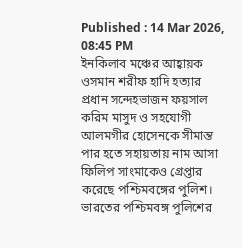Published : 14 Mar 2026, 08:45 PM
ইনকিলাব মঞ্চের আহ্বায়ক ওসমান শরীফ হাদি হত্যার প্রধান সন্দেহভাজন ফয়সাল করিম মাসুদ ও সহযোগী আলমগীর হোসেনকে সীমান্ত পার হতে সহায়তায় নাম আসা ফিলিপ সাংমাকেও গ্রেপ্তার করেছে পশ্চিমবঙ্গের পুলিশ।
ভারতের পশ্চিমবঙ্গ পুলিশের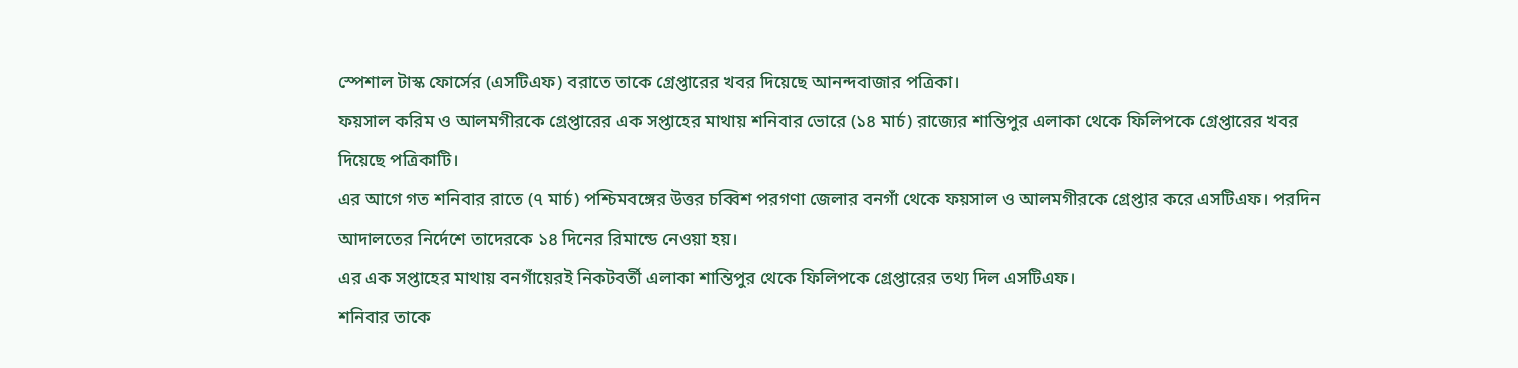স্পেশাল টাস্ক ফোর্সের (এসটিএফ) বরাতে তাকে গ্রেপ্তারের খবর দিয়েছে আনন্দবাজার পত্রিকা।
ফয়সাল করিম ও আলমগীরকে গ্রেপ্তারের এক সপ্তাহের মাথায় শনিবার ভোরে (১৪ মার্চ) রাজ্যের শান্তিপুর এলাকা থেকে ফিলিপকে গ্রেপ্তারের খবর দিয়েছে পত্রিকাটি।
এর আগে গত শনিবার রাতে (৭ মার্চ) পশ্চিমবঙ্গের উত্তর চব্বিশ পরগণা জেলার বনগাঁ থেকে ফয়সাল ও আলমগীরকে গ্রেপ্তার করে এসটিএফ। পরদিন আদালতের নির্দেশে তাদেরকে ১৪ দিনের রিমান্ডে নেওয়া হয়।
এর এক সপ্তাহের মাথায় বনগাঁয়েরই নিকটবর্তী এলাকা শান্তিপুর থেকে ফিলিপকে গ্রেপ্তারের তথ্য দিল এসটিএফ।
শনিবার তাকে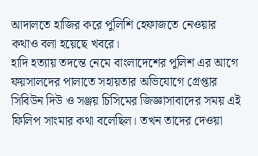আদালতে হাজির করে পুলিশি হেফাজতে নেওয়ার কথাও বলা হয়েছে খবরে।
হাদি হত্যায় তদন্তে নেমে বাংলাদেশের পুলিশ এর আগে ফয়সালদের পালাতে সহায়তার অভিযোগে গ্রেপ্তার সিবিউন দিউ ও সঞ্জয় চিসিমের জিজ্ঞাসাবাদের সময় এই ফিলিপ সাংমার কথা বলেছিল। তখন তাদের দেওয়া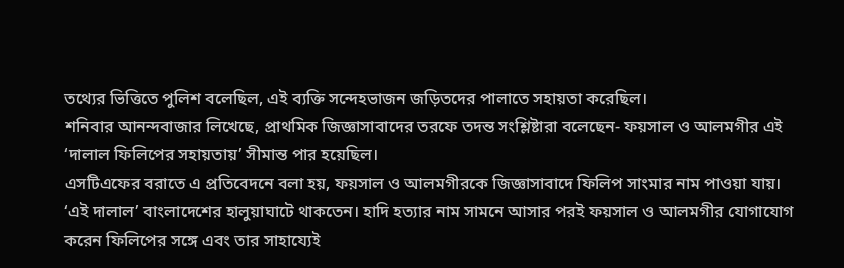তথ্যের ভিত্তিতে পুলিশ বলেছিল, এই ব্যক্তি সন্দেহভাজন জড়িতদের পালাতে সহায়তা করেছিল।
শনিবার আনন্দবাজার লিখেছে, প্রাথমিক জিজ্ঞাসাবাদের তরফে তদন্ত সংশ্লিষ্টারা বলেছেন- ফয়সাল ও আলমগীর এই ‘দালাল ফিলিপের সহায়তায়’ সীমান্ত পার হয়েছিল।
এসটিএফের বরাতে এ প্রতিবেদনে বলা হয়, ফয়সাল ও আলমগীরকে জিজ্ঞাসাবাদে ফিলিপ সাংমার নাম পাওয়া যায়। ‘এই দালাল’ বাংলাদেশের হালুয়াঘাটে থাকতেন। হাদি হত্যার নাম সামনে আসার পরই ফয়সাল ও আলমগীর যোগাযোগ করেন ফিলিপের সঙ্গে এবং তার সাহায্যেই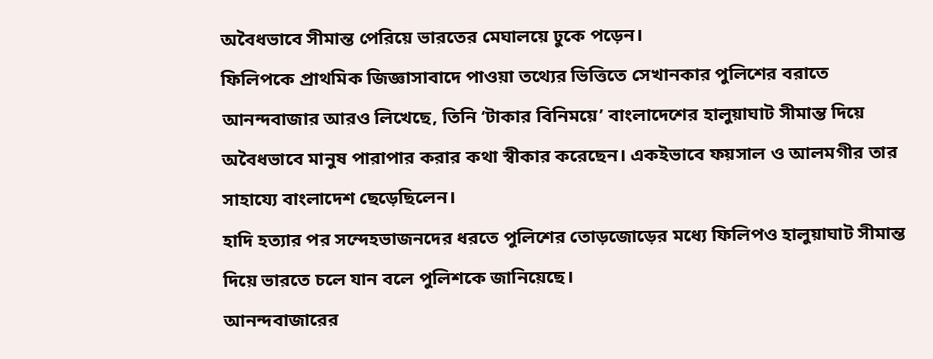অবৈধভাবে সীমান্ত পেরিয়ে ভারতের মেঘালয়ে ঢুকে পড়েন।
ফিলিপকে প্রাথমিক জিজ্ঞাসাবাদে পাওয়া তথ্যের ভিত্তিতে সেখানকার পুলিশের বরাতে আনন্দবাজার আরও লিখেছে, তিনি ‘টাকার বিনিময়ে’ বাংলাদেশের হালুয়াঘাট সীমান্ত দিয়ে অবৈধভাবে মানুষ পারাপার করার কথা স্বীকার করেছেন। একইভাবে ফয়সাল ও আলমগীর তার সাহায্যে বাংলাদেশ ছেড়েছিলেন।
হাদি হত্যার পর সন্দেহভাজনদের ধরতে পুলিশের তোড়জোড়ের মধ্যে ফিলিপও হালুয়াঘাট সীমান্ত দিয়ে ভারতে চলে যান বলে পুলিশকে জানিয়েছে।
আনন্দবাজারের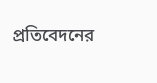প্রতিবেদনের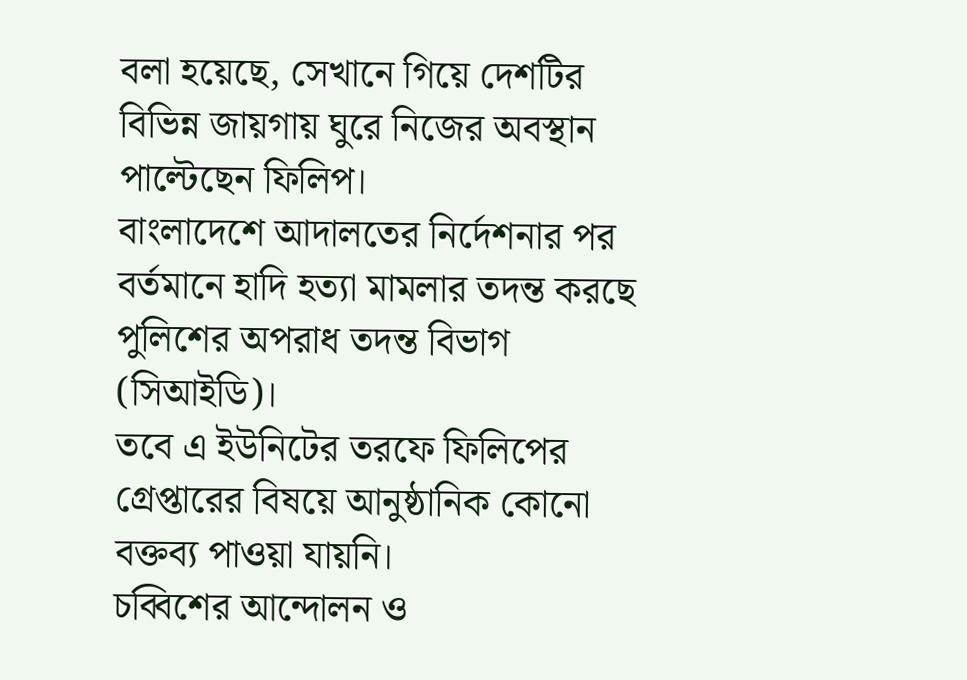বলা হয়েছে, সেখানে গিয়ে দেশটির বিভিন্ন জায়গায় ঘুরে নিজের অবস্থান পাল্টেছেন ফিলিপ।
বাংলাদেশে আদালতের নির্দেশনার পর বর্তমানে হাদি হত্যা মামলার তদন্ত করছে পুলিশের অপরাধ তদন্ত বিভাগ (সিআইডি)।
তবে এ ইউনিটের তরফে ফিলিপের গ্রেপ্তারের বিষয়ে আনুষ্ঠানিক কোনো বক্তব্য পাওয়া যায়নি।
চব্বিশের আন্দোলন ও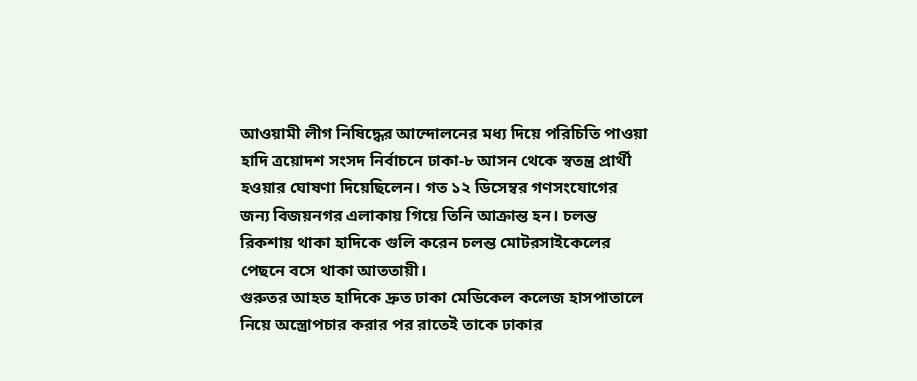আওয়ামী লীগ নিষিদ্ধের আন্দোলনের মধ্য দিয়ে পরিচিতি পাওয়া হাদি ত্রয়োদশ সংসদ নির্বাচনে ঢাকা-৮ আসন থেকে স্বতন্ত্র প্রার্থী হওয়ার ঘোষণা দিয়েছিলেন। গত ১২ ডিসেম্বর গণসংযোগের জন্য বিজয়নগর এলাকায় গিয়ে তিনি আক্রান্ত হন। চলন্ত রিকশায় থাকা হাদিকে গুলি করেন চলন্ত মোটরসাইকেলের পেছনে বসে থাকা আততায়ী।
গুরুতর আহত হাদিকে দ্রুত ঢাকা মেডিকেল কলেজ হাসপাতালে নিয়ে অস্ত্রোপচার করার পর রাতেই তাকে ঢাকার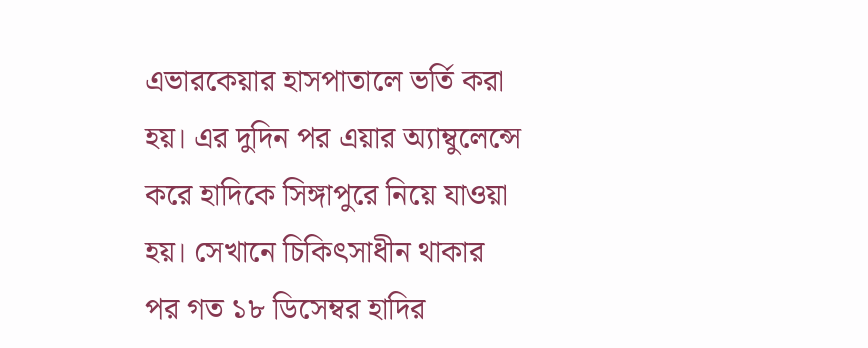এভারকেয়ার হাসপাতালে ভর্তি করা হয়। এর দুদিন পর এয়ার অ্যাম্বুলেন্সে করে হাদিকে সিঙ্গাপুরে নিয়ে যাওয়া হয়। সেখানে চিকিৎসাধীন থাকার পর গত ১৮ ডিসেম্বর হাদির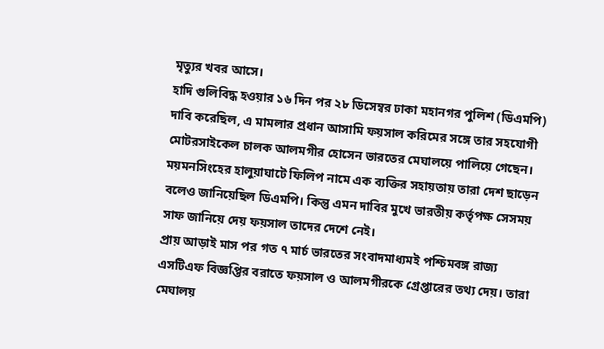মৃত্যুর খবর আসে।
হাদি গুলিবিদ্ধ হওয়ার ১৬ দিন পর ২৮ ডিসেম্বর ঢাকা মহানগর পুলিশ (ডিএমপি) দাবি করেছিল, এ মামলার প্রধান আসামি ফয়সাল করিমের সঙ্গে তার সহযোগী মোটরসাইকেল চালক আলমগীর হোসেন ভারতের মেঘালয়ে পালিয়ে গেছেন।
ময়মনসিংহের হালুয়াঘাটে ফিলিপ নামে এক ব্যক্তির সহায়তায় তারা দেশ ছাড়েন বলেও জানিয়েছিল ডিএমপি। কিন্তু এমন দাবির মুখে ভারতীয় কর্তৃপক্ষ সেসময় সাফ জানিয়ে দেয় ফয়সাল তাদের দেশে নেই।
প্রায় আড়াই মাস পর গত ৭ মার্চ ভারতের সংবাদমাধ্যমই পশ্চিমবঙ্গ রাজ্য এসটিএফ বিজ্ঞপ্তির বরাতে ফয়সাল ও আলমগীরকে গ্রেপ্তারের তথ্য দেয়। তারা মেঘালয়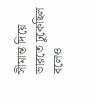সীমান্ত দিয়ে ভারতে ঢুকেছিল বলেও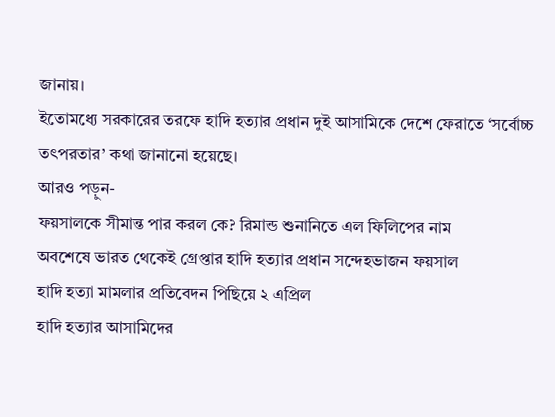জানায়।
ইতোমধ্যে সরকারের তরফে হাদি হত্যার প্রধান দুই আসামিকে দেশে ফেরাতে ‘সর্বোচ্চ তৎপরতার’ কথা জানানো হয়েছে।
আরও পড়ুন-
ফয়সালকে সীমান্ত পার করল কে? রিমান্ড শুনানিতে এল ফিলিপের নাম
অবশেষে ভারত থেকেই গ্রেপ্তার হাদি হত্যার প্রধান সন্দেহভাজন ফয়সাল
হাদি হত্যা মামলার প্রতিবেদন পিছিয়ে ২ এপ্রিল
হাদি হত্যার আসামিদের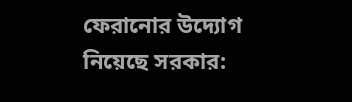ফেরানোর উদ্যোগ নিয়েছে সরকার: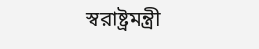স্বরাষ্ট্রমন্ত্রী